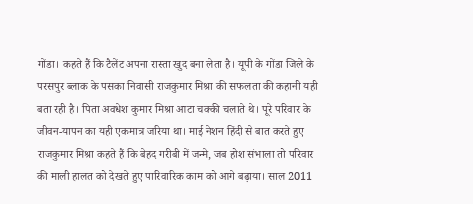गोंडा। कहते हैं कि टैलेंट अपना रास्ता खुद बना लेता है। यूपी के गोंडा जिले के परसपुर ब्लाक के पसका निवासी राजकुमार मिश्रा की सफलता की कहानी यही बता रही है। पिता अवधेश कुमार मिश्रा आटा चक्की चलाते थे। पूरे परिवार के जीवन-यापन का यही एकमात्र जरिया था। माई नेशन हिंदी से बात करते हुए राजकुमार मिश्रा कहते हैं कि बेहद गरीबी में जन्मे, जब होश संभाला तो परिवार की माली हालत को देखते हुए पारिवारिक काम को आगे बढ़ाया। साल 2011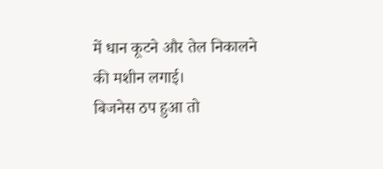में धान कूटने और तेल निकालने की मशीन लगाई।
बिजनेस ठप हुआ तो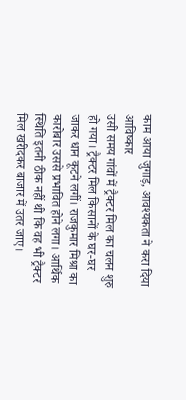काम आया जुगाड़, आवश्यकता ने करा दिया आविष्कार
उसी समय गांवों में ट्रैक्टर मिल का चलन शुरु हो गया। ट्रैक्टर मिल किसानों के घर-घर जाकर धान कूटने लगीं। राजकुमार मिश्रा का कारोबार उससे प्रभावित होने लगा। आर्थिक स्थिति इतनी ठीक नहीं थी कि वह भी ट्रैक्टर मिल खरीदकर बाजार में उतर जाए।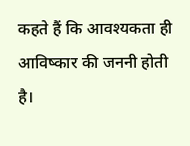कहते हैं कि आवश्यकता ही आविष्कार की जननी होती है।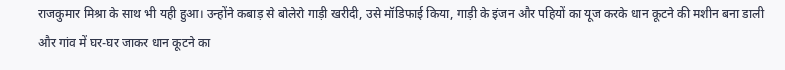राजकुमार मिश्रा के साथ भी यही हुआ। उन्होंने कबाड़ से बोलेरो गाड़ी खरीदी, उसे मॉडिफाई किया, गाड़ी के इंजन और पहियों का यूज करके धान कूटने की मशीन बना डाली और गांव में घर-घर जाकर धान कूटने का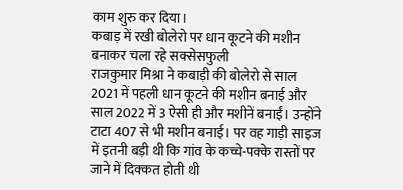काम शुरु कर दिया।
कबाड़ में रखी बोलेरो पर धान कूटने की मशीन बनाकर चला रहे सक्सेसफुली
राजकुमार मिश्रा ने कबाड़ी की बोलेरो से साल 2021 में पहली धान कूटने की मशीन बनाई और साल 2022 में 3 ऐसी ही और मशीनें बनाईं। उन्होंने टाटा 407 से भी मशीन बनाई। पर वह गाड़ी साइज में इतनी बड़ी थी कि गांव के कच्चे-पक्के रास्तों पर जाने में दिक्कत होती थी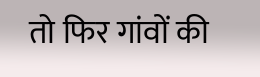तो फिर गांवों की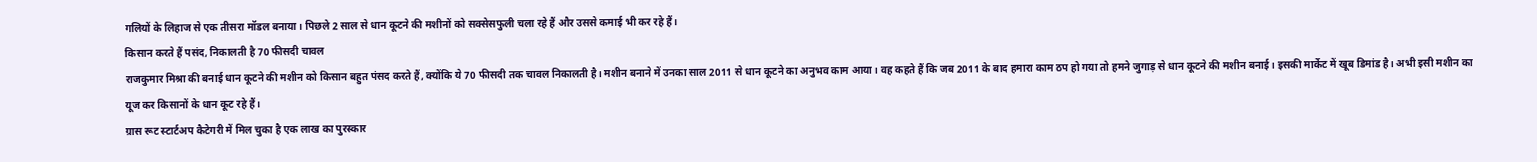गलियों के लिहाज से एक तीसरा मॉडल बनाया। पिछले 2 साल से धान कूटने की मशीनों को सक्सेसफुली चला रहे हैं और उससे कमाई भी कर रहे हैं।
किसान करते हैं पसंद, निकालती है 70 फीसदी चावल
राजकुमार मिश्रा की बनाई धान कूटने की मशीन को किसान बहुत पंसद करते हैं, क्योंकि ये 70 फीसदी तक चावल निकालती है। मशीन बनाने में उनका साल 2011 से धान कूटने का अनुभव काम आया। वह कहते हैं कि जब 2011 के बाद हमारा काम ठप हो गया तो हमने जुगाड़ से धान कूटने की मशीन बनाई। इसकी मार्केट में खूब डिमांड है। अभी इसी मशीन का यूज कर किसानों के धान कूट रहे हैं।
ग्रास रूट स्टार्टअप कैटेगरी में मिल चुका है एक लाख का पुरस्कार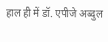हाल ही में डॉ. एपीजे अब्दुल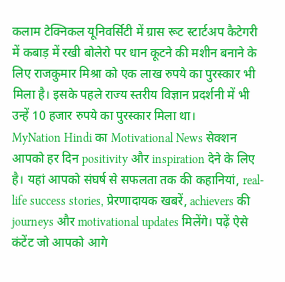कलाम टेक्निकल यूनिवर्सिटी में ग्रास रूट स्टार्टअप कैटेगरी में कबाड़ में रखी बोलेरो पर धान कूटने की मशीन बनाने के लिए राजकुमार मिश्रा को एक लाख रुपये का पुरस्कार भी मिला है। इसके पहले राज्य स्तरीय विज्ञान प्रदर्शनी में भी उन्हें 10 हजार रुपये का पुरस्कार मिला था।
MyNation Hindi का Motivational News सेक्शन आपको हर दिन positivity और inspiration देने के लिए है। यहां आपको संघर्ष से सफलता तक की कहानियां, real-life success stories, प्रेरणादायक खबरें, achievers की journeys और motivational updates मिलेंगे। पढ़ें ऐसे कंटेंट जो आपको आगे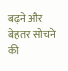बढ़ने और बेहतर सोचने की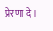प्रेरणा दे।